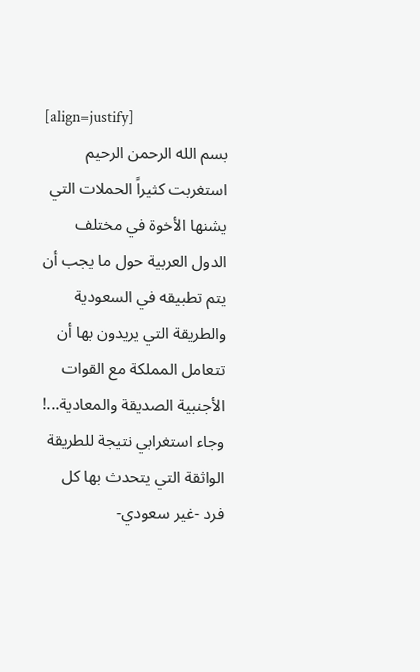[align=justify]
بسم الله الرحمن الرحيم
استغربت كثيراً الحملات التي يشنها الأخوة في مختلف الدول العربية حول ما يجب أن يتم تطبيقه في السعودية والطريقة التي يريدون بها أن تتعامل المملكة مع القوات الأجنبية الصديقة والمعادية...! وجاء استغرابي نتيجة للطريقة الواثقة التي يتحدث بها كل فرد -غير سعودي-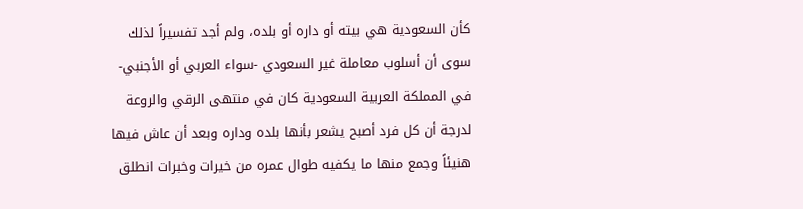كأن السعودية هي بيته أو داره أو بلده، ولم أجد تفسيراً لذلك سوى أن أسلوب معاملة غير السعودي -سواء العربي أو الأجنبي- في المملكة العربية السعودية كان في منتهى الرقي والروعة لدرجة أن كل فرد أصبح يشعر بأنها بلده وداره وبعد أن عاش فيها هنيئاً وجمع منها ما يكفيه طوال عمره من خيرات وخبرات انطلق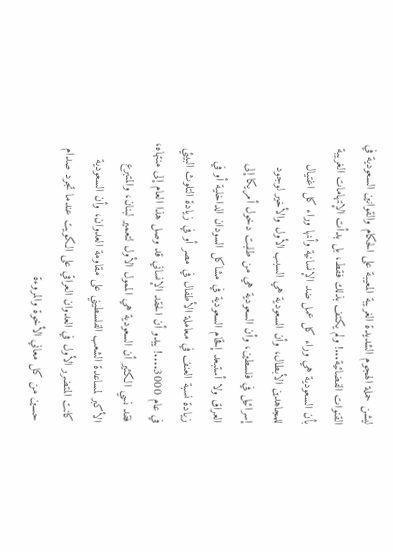ليشن حملة الهجوم الشديدة الغريبة المعيبة على الحكام والقوانين السعودية في القنوات الفضائية...! ولم يكتف بذلك فقط، بل بدأت الإتهامات الغريبة بأن السعودية هي وراء كل عمل ضد الإنسانية وأنها وراء كل اغتيال للمجاهدين الأبطال، وأن السعودية هي السبب الأول والأخير لوجود إسرائيل في فلسطين، وأن السعودية هي من طلبت دخول أمريكا إلى العراق ولا أستبعد إقحام السعودية في مشاكل السودان الداخلية أو في زيادة نسبة العنف في معاملة الأطفال في مصر أو في زيادة التلوث البيئي في عام 3000....! يبدو أن الحقد الإنساني قد وصل هذا العام إلى منتهاه، فقد نسي الكثير أن السعودية هي الممول الأول لتعمير لبنان، والمتبرع الأكبر لمساعدة الشعب الفلسطيني على مقاومة العدوان، وأن السعودية كانت المتضرر الأول في العدوان العراقي على الكويت عندما تجرد صدام حسين من كل معاني الأخوة والمروءة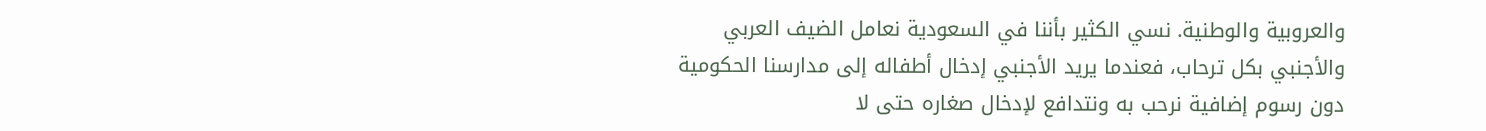والعروبية والوطنية. نسي الكثير بأننا في السعودية نعامل الضيف العربي والأجنبي بكل ترحاب، فعندما يريد الأجنبي إدخال أطفاله إلى مدارسنا الحكومية دون رسوم إضافية نرحب به ونتدافع لإدخال صغاره حتى لا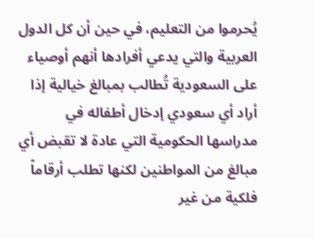يُحرموا من التعليم، في حين أن كل الدول العربية والتي يدعي أفرادها أنهم أوصياء على السعودية تُطالب بمبالغ خيالية إذا أراد أي سعودي إدخال أطفاله في مدراسها الحكومية التي عادة لا تقبض أي مبالغ من المواطنين لكنها تطلب أرقاماً فلكية من غير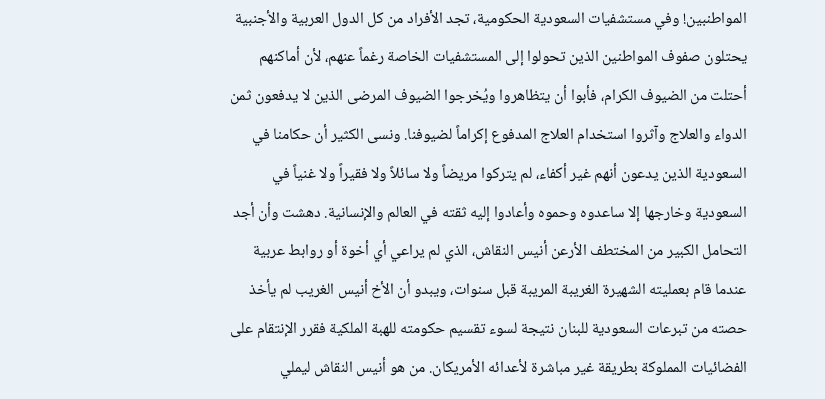المواطنبين! وفي مستشفيات السعودية الحكومية، تجد الأفراد من كل الدول العربية والأجنبية يحتلون صفوف المواطنين الذين تحولوا إلى المستشفيات الخاصة رغماً عنهم، لأن أماكنهم أحتلت من الضيوف الكرام، فأبوا أن يتظاهروا ويُخرجوا الضيوف المرضى الذين لا يدفعون ثمن الدواء والعلاج وآثروا استخدام العلاج المدفوع إكراماً لضيوفنا. ونسى الكثير أن حكامنا في السعودية الذين يدعون أنهم غير أكفاء، لم يتركوا مريضاً ولا سائلاً ولا فقيراً ولا غنياً في السعودية وخارجها إلا ساعدوه وحموه وأعادوا إليه ثقته في العالم والإنسانية. دهشت وأن أجد التحامل الكبير من المختطف الأرعن أنيس النقاش، الذي لم يراعي أي أخوة أو روابط عربية عندما قام بعمليته الشهيرة الغريبة المريبة قبل سنوات، ويبدو أن الأخ أنيس الغريب لم يأخذ حصته من تبرعات السعودية للبنان نتيجة لسوء تقسيم حكومته للهبة الملكية فقرر الإنتقام على الفضائيات المملوكة بطريقة غير مباشرة لأعدائه الأمريكان. من هو أنيس النقاش ليملي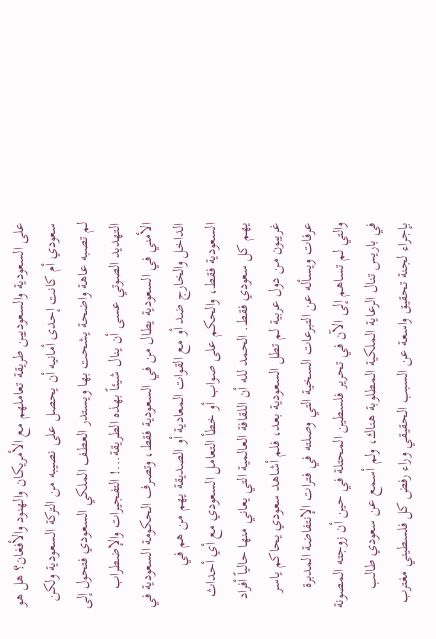على السعودية والسعوديين طريقة تعاملهم مع الأمريكان والهنود والأفغان؟ هل هو سعودي أم كانت إحدى أمانيه أن يحصل على نصيبه من التركة السعودية ولكن لم تصبه عاهة واضحة يشحت بها ويستدر العطف الملكي السعودي فتحول إلى التهديد الصوتي عسى أن ينال شيئاً بهذه الطريقة...! التفجيرات والإضطراب الأمني في السعودية يطال من في السعودية فقط، وتصرف الحكومة السعودية في الداخل والخارج ضد أو مع القوات المعادية أو الصديقة يهم من هم في السعودية فقط، والحكم على صواب أو خطأ التعامل السعودي مع أي أحداث يهم كل سعودي فقط. الحمد لله أن اللقافة العالمية التي يعاني منها حالياً أفراد غريبون من دول عربية لم تطل السعودية بعد، فلم أشاهد سعودي يحاكم ياسر عرفات ويسأله عن التبرعات السخية التي وصلته في فترات الإنتفاضة المدبرة والتي لم تساهم إلى الآن في تحرير فلسطين المحتلة في حين أن زوجته المصونة في باريس تنال الرعاية الملكية المطلوبة هناك، ولم أسمع عن سعودي طالب بإجراء لجنة تحقيق واسعة عن السبب الحقيقي وراء رفض كل فلسطيني مغترب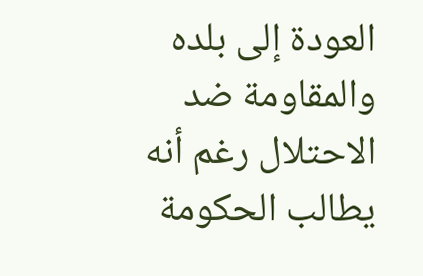العودة إلى بلده والمقاومة ضد الاحتلال رغم أنه يطالب الحكومة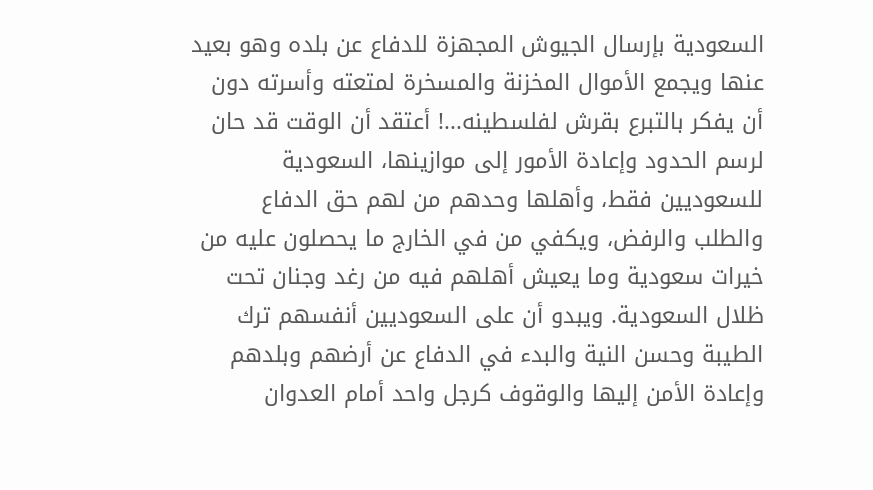السعودية بإرسال الجيوش المجهزة للدفاع عن بلده وهو بعيد عنها ويجمع الأموال المخزنة والمسخرة لمتعته وأسرته دون أن يفكر بالتبرع بقرش لفلسطينه...! أعتقد أن الوقت قد حان لرسم الحدود وإعادة الأمور إلى موازينها، السعودية للسعوديين فقط، وأهلها وحدهم من لهم حق الدفاع والطلب والرفض، ويكفي من في الخارج ما يحصلون عليه من خيرات سعودية وما يعيش أهلهم فيه من رغد وجنان تحت ظلال السعودية. ويبدو أن على السعوديين أنفسهم ترك الطيبة وحسن النية والبدء في الدفاع عن أرضهم وبلدهم وإعادة الأمن إليها والوقوف كرجل واحد أمام العدوان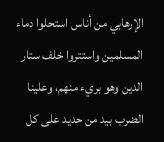الإرهابي من أناس استحلوا دماء المسلمين واستتروا خلف ستار الدين وهو بريء منهم، وعلينا الضرب بيد من حديد على كل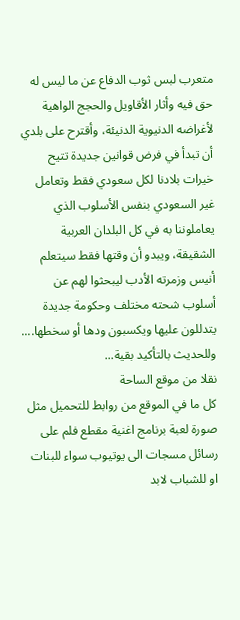متعرب لبس ثوب الدفاع عن ما ليس له حق فيه وأثار الأقاويل والحجج الواهية لأغراضه الدنيوية الدنيئة، وأقترح على بلدي أن تبدأ في فرض قوانين جديدة تتيح خيرات بلادنا لكل سعودي فقط وتعامل غير السعودي بنفس الأسلوب الذي يعاملوننا به في كل البلدان العربية الشقيقة، ويبدو أن وقتها فقط سيتعلم أنيس وزمرته الأدب ليبحثوا لهم عن أسلوب شحته مختلف وحكومة جديدة يتدللون عليها ويكسبون ودها أو سخطها.... وللحديث بالتأكيد بقية...
نقلا من موقع الساحة
كل ما في الموقع من روابط للتحميل مثل صورة لعبة برنامج اغنية مقطع فلم على رسائل مسجات الى يوتيوب سواء للبنات او للشباب لابد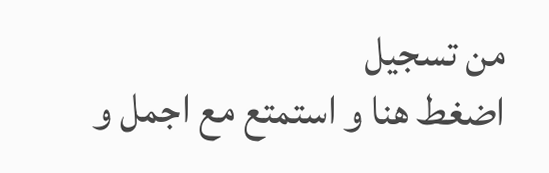من تسجيل
اضغط هنا و استمتع مع اجمل و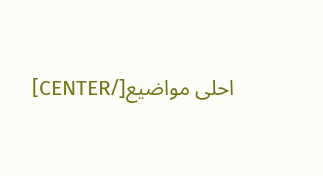احلى مواضيع[/CENTER]